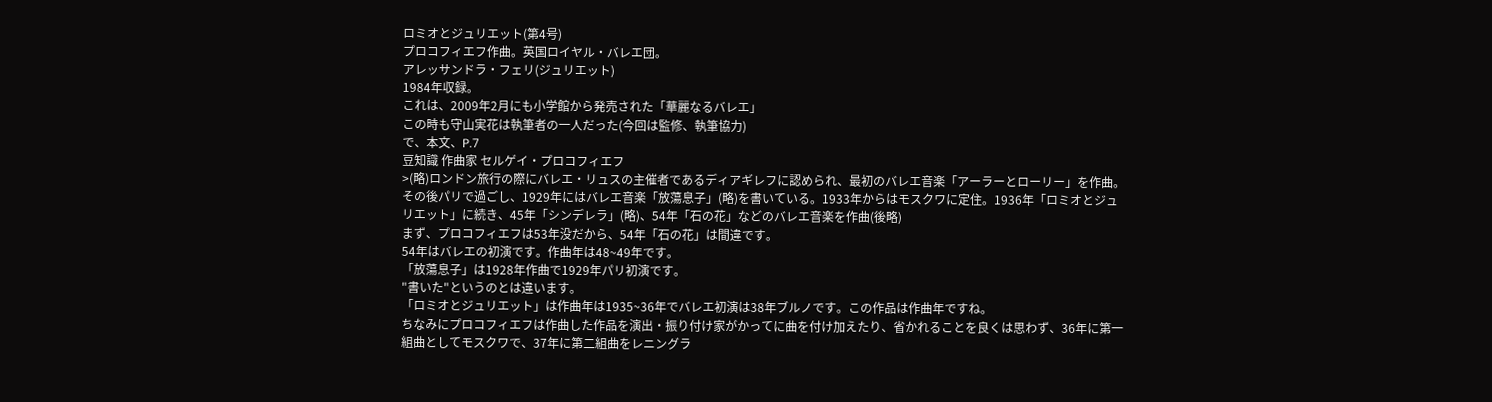ロミオとジュリエット(第4号)
プロコフィエフ作曲。英国ロイヤル・バレエ団。
アレッサンドラ・フェリ(ジュリエット)
1984年収録。
これは、2009年2月にも小学館から発売された「華麗なるバレエ」
この時も守山実花は執筆者の一人だった(今回は監修、執筆協力)
で、本文、P.7
豆知識 作曲家 セルゲイ・プロコフィエフ
>(略)ロンドン旅行の際にバレエ・リュスの主催者であるディアギレフに認められ、最初のバレエ音楽「アーラーとローリー」を作曲。その後パリで過ごし、1929年にはバレエ音楽「放蕩息子」(略)を書いている。1933年からはモスクワに定住。1936年「ロミオとジュリエット」に続き、45年「シンデレラ」(略)、54年「石の花」などのバレエ音楽を作曲(後略)
まず、プロコフィエフは53年没だから、54年「石の花」は間違です。
54年はバレエの初演です。作曲年は48~49年です。
「放蕩息子」は1928年作曲で1929年パリ初演です。
"書いた"というのとは違います。
「ロミオとジュリエット」は作曲年は1935~36年でバレエ初演は38年ブルノです。この作品は作曲年ですね。
ちなみにプロコフィエフは作曲した作品を演出・振り付け家がかってに曲を付け加えたり、省かれることを良くは思わず、36年に第一組曲としてモスクワで、37年に第二組曲をレニングラ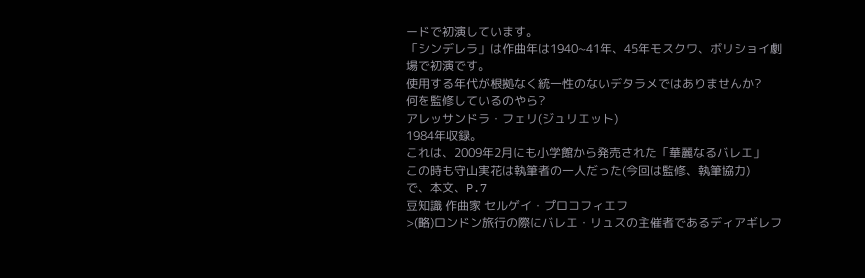ードで初演しています。
「シンデレラ」は作曲年は1940~41年、45年モスクワ、ボリショイ劇場で初演です。
使用する年代が根拠なく統一性のないデタラメではありませんか?
何を監修しているのやら?
アレッサンドラ・フェリ(ジュリエット)
1984年収録。
これは、2009年2月にも小学館から発売された「華麗なるバレエ」
この時も守山実花は執筆者の一人だった(今回は監修、執筆協力)
で、本文、P.7
豆知識 作曲家 セルゲイ・プロコフィエフ
>(略)ロンドン旅行の際にバレエ・リュスの主催者であるディアギレフ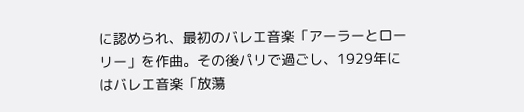に認められ、最初のバレエ音楽「アーラーとローリー」を作曲。その後パリで過ごし、1929年にはバレエ音楽「放蕩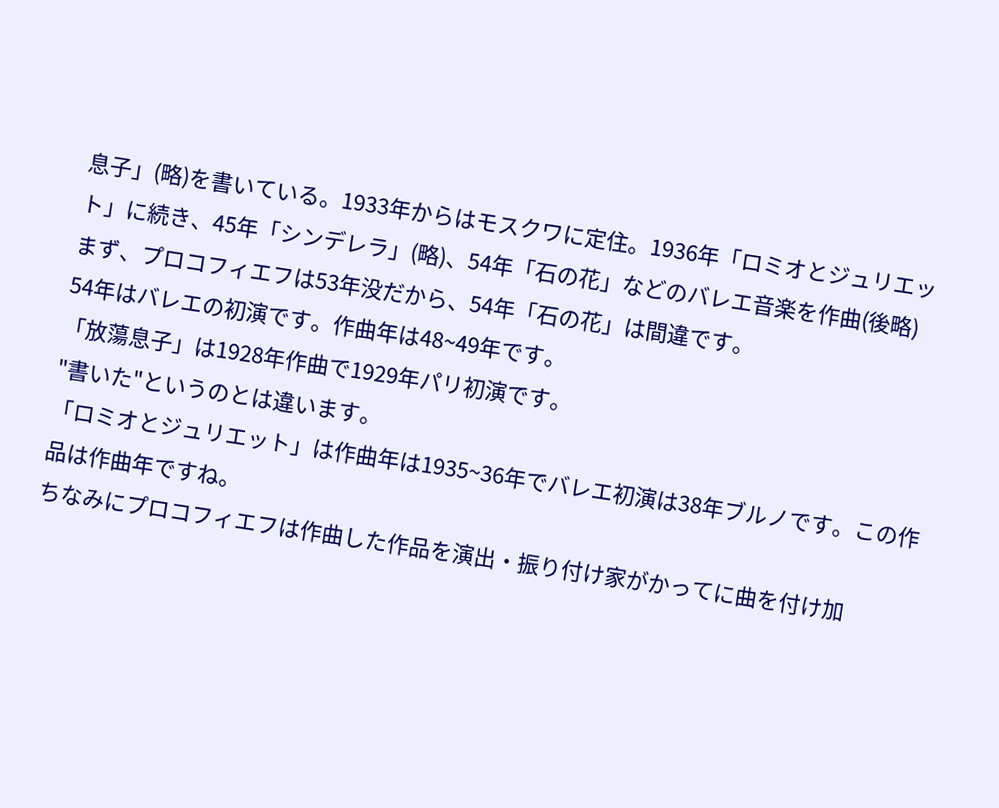息子」(略)を書いている。1933年からはモスクワに定住。1936年「ロミオとジュリエット」に続き、45年「シンデレラ」(略)、54年「石の花」などのバレエ音楽を作曲(後略)
まず、プロコフィエフは53年没だから、54年「石の花」は間違です。
54年はバレエの初演です。作曲年は48~49年です。
「放蕩息子」は1928年作曲で1929年パリ初演です。
"書いた"というのとは違います。
「ロミオとジュリエット」は作曲年は1935~36年でバレエ初演は38年ブルノです。この作品は作曲年ですね。
ちなみにプロコフィエフは作曲した作品を演出・振り付け家がかってに曲を付け加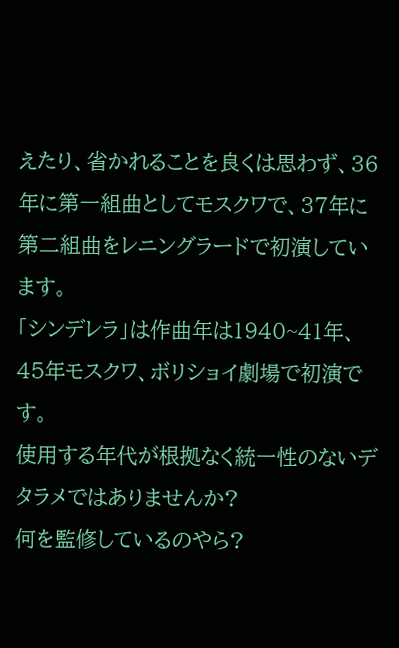えたり、省かれることを良くは思わず、36年に第一組曲としてモスクワで、37年に第二組曲をレニングラードで初演しています。
「シンデレラ」は作曲年は1940~41年、45年モスクワ、ボリショイ劇場で初演です。
使用する年代が根拠なく統一性のないデタラメではありませんか?
何を監修しているのやら?